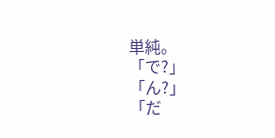単純。
「で?」
「ん?」
「だ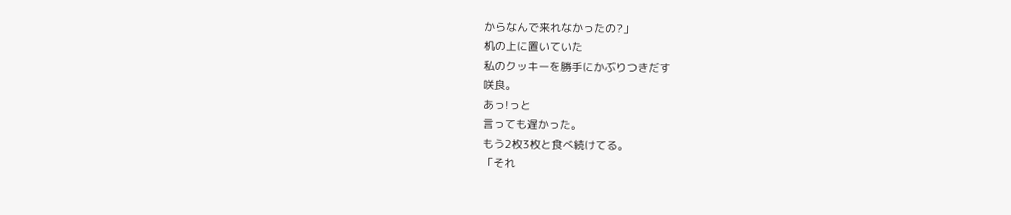からなんで来れなかったの?」
机の上に置いていた
私のクッキーを勝手にかぶりつきだす
咲良。
あっ!っと
言っても遅かった。
もう2枚3枚と食べ続けてる。
「それ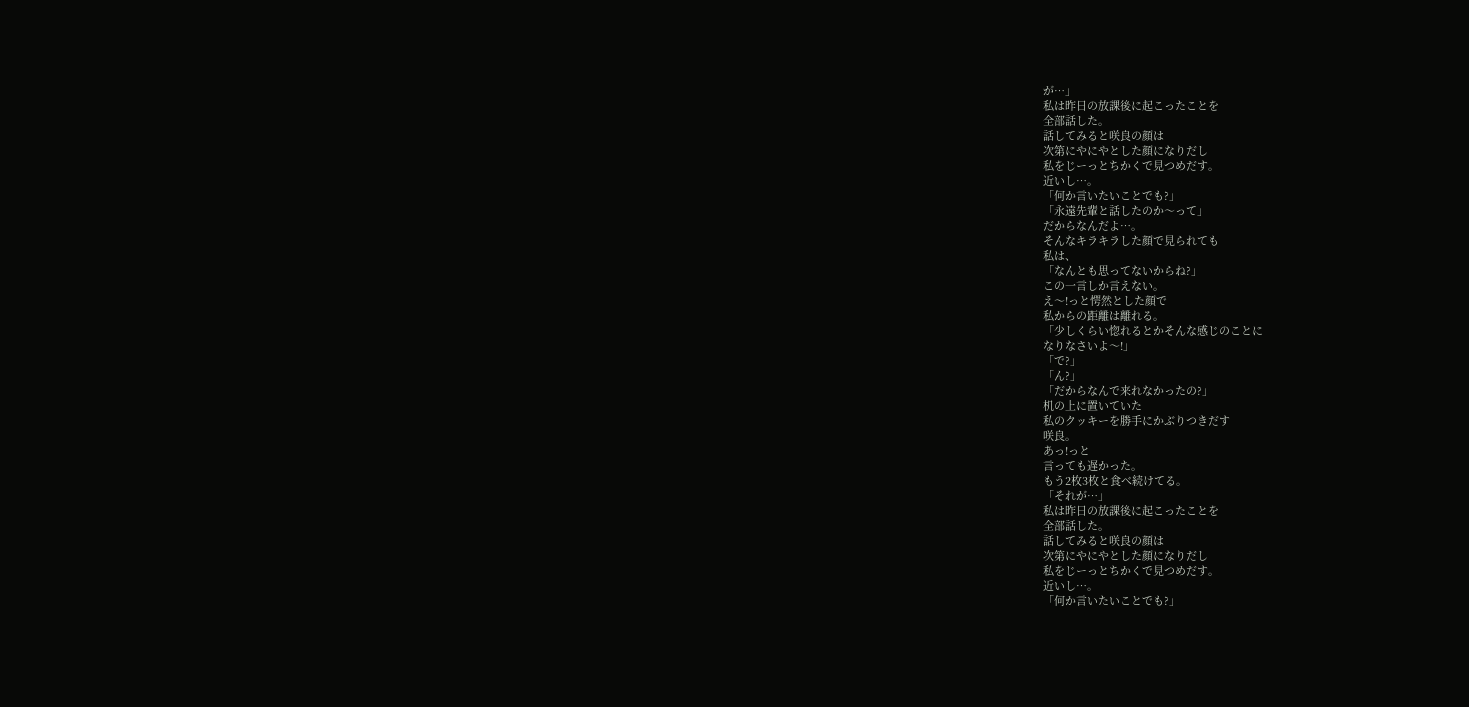が…」
私は昨日の放課後に起こったことを
全部話した。
話してみると咲良の顔は
次第にやにやとした顔になりだし
私をじーっとちかくで見つめだす。
近いし…。
「何か言いたいことでも?」
「永遠先輩と話したのか〜って」
だからなんだよ…。
そんなキラキラした顔で見られても
私は、
「なんとも思ってないからね?」
この一言しか言えない。
え〜!っと愕然とした顔で
私からの距離は離れる。
「少しくらい惚れるとかそんな感じのことに
なりなさいよ〜!」
「で?」
「ん?」
「だからなんで来れなかったの?」
机の上に置いていた
私のクッキーを勝手にかぶりつきだす
咲良。
あっ!っと
言っても遅かった。
もう2枚3枚と食べ続けてる。
「それが…」
私は昨日の放課後に起こったことを
全部話した。
話してみると咲良の顔は
次第にやにやとした顔になりだし
私をじーっとちかくで見つめだす。
近いし…。
「何か言いたいことでも?」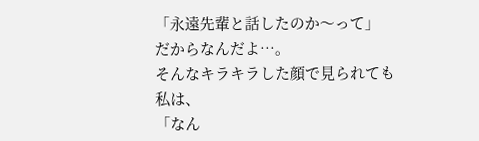「永遠先輩と話したのか〜って」
だからなんだよ…。
そんなキラキラした顔で見られても
私は、
「なん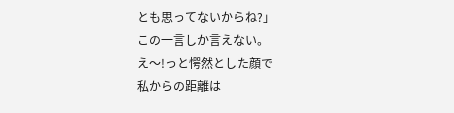とも思ってないからね?」
この一言しか言えない。
え〜!っと愕然とした顔で
私からの距離は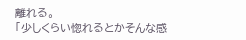離れる。
「少しくらい惚れるとかそんな感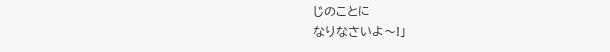じのことに
なりなさいよ〜!」